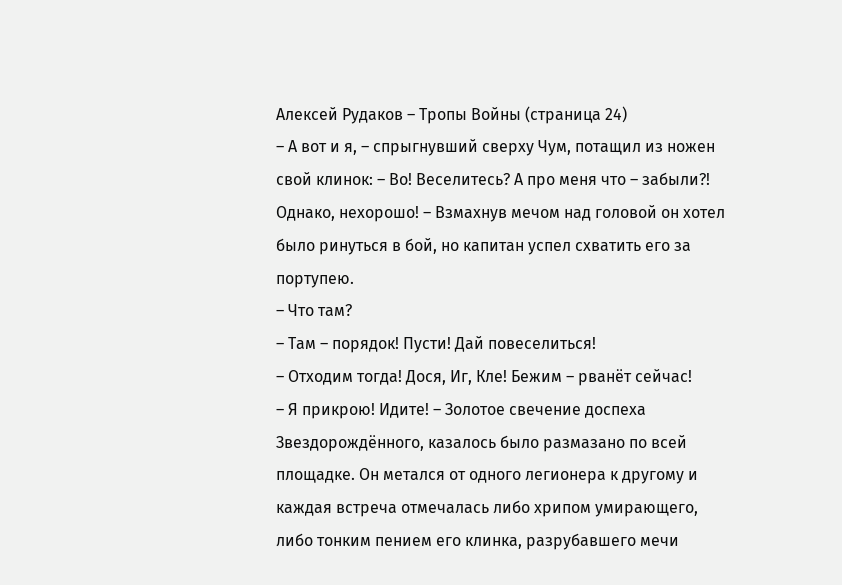Алексей Рудаков – Тропы Войны (страница 24)
– А вот и я, – спрыгнувший сверху Чум, потащил из ножен свой клинок: – Во! Веселитесь? А про меня что – забыли?! Однако, нехорошо! – Взмахнув мечом над головой он хотел было ринуться в бой, но капитан успел схватить его за портупею.
– Что там?
– Там – порядок! Пусти! Дай повеселиться!
– Отходим тогда! Дося, Иг, Кле! Бежим – рванёт сейчас!
– Я прикрою! Идите! – Золотое свечение доспеха Звездорождённого, казалось было размазано по всей площадке. Он метался от одного легионера к другому и каждая встреча отмечалась либо хрипом умирающего, либо тонким пением его клинка, разрубавшего мечи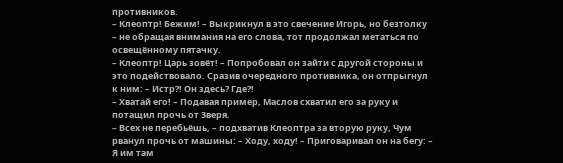противников.
– Клеоптр! Бежим! – Выкрикнул в это свечение Игорь, но безтолку – не обращая внимания на его слова, тот продолжал метаться по освещённому пятачку.
– Клеоптр! Царь зовёт! – Попробовал он зайти с другой стороны и это подействовало. Сразив очередного противника, он отпрыгнул к ним: – Истр?! Он здесь? Где?!
– Хватай его! – Подавая пример, Маслов схватил его за руку и потащил прочь от Зверя.
– Всех не перебьёшь, – подхватив Клеоптра за вторую руку, Чум рванул прочь от машины: – Ходу, ходу! – Приговаривал он на бегу: – Я им там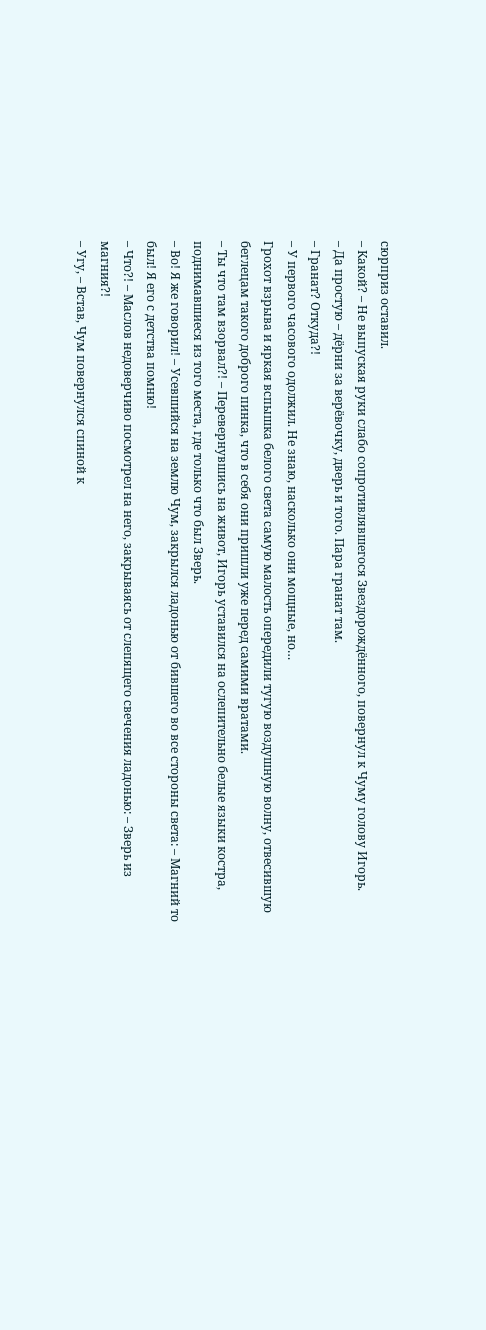сюрприз оставил.
– Какой? – Не выпуская руки слабо сопротивлявшегося Звездорождённого, повернул к Чуму голову Игорь.
– Да простую – дёрни за верёвочку, дверь и того. Пара гранат там.
– Гранат? Откуда?!
– У первого часового одолжил. Не знаю, насколько они мощные, но…
Грохот взрыва и яркая вспышка белого света самую малость опередили тугую воздушную волну, отвесившую беглецам такого доброго пинка, что в себя они пришли уже перед самими вратами.
– Ты что там взорвал?! – Перевернувшись на живот, Игорь уставился на ослепительно белые языки костра, поднимавшиеся из того места, где только что был Зверь.
– Во! Я же говорил! – Усевшийся на землю Чум, закрылся ладонью от бившего во все стороны света: – Магний то был! Я его с детства помню!
– Что?! – Маслов недоверчиво посмотрел на него, закрываясь от слепящего свечения ладонью: – Зверь из магния?!
– Угу, – Встав, Чум повернулся спиной к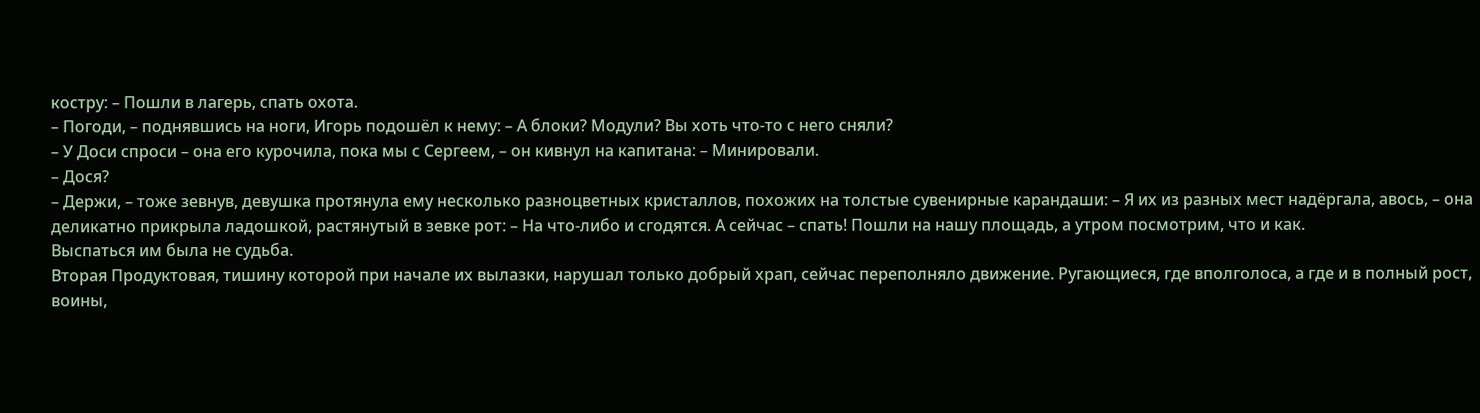костру: – Пошли в лагерь, спать охота.
– Погоди, – поднявшись на ноги, Игорь подошёл к нему: – А блоки? Модули? Вы хоть что-то с него сняли?
– У Доси спроси – она его курочила, пока мы с Сергеем, – он кивнул на капитана: – Минировали.
– Дося?
– Держи, – тоже зевнув, девушка протянула ему несколько разноцветных кристаллов, похожих на толстые сувенирные карандаши: – Я их из разных мест надёргала, авось, – она деликатно прикрыла ладошкой, растянутый в зевке рот: – На что-либо и сгодятся. А сейчас – спать! Пошли на нашу площадь, а утром посмотрим, что и как.
Выспаться им была не судьба.
Вторая Продуктовая, тишину которой при начале их вылазки, нарушал только добрый храп, сейчас переполняло движение. Ругающиеся, где вполголоса, а где и в полный рост, воины,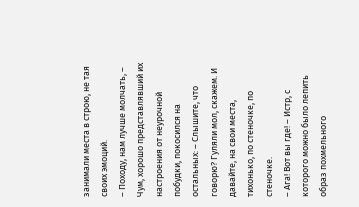занимали места в строю, не тая своих эмоций.
– Походу, нам лучше молчать, – Чум, хорошо представлявший их настроения от неурочной побудки, покосился на остальных: – Слышите, что говорю? Гуляли мол, скажем. И давайте, на свои места, тихонько, по стеночке, по стеночке.
– Ага! Вот вы где! – Истр, с которого можно было лепить образ похмельного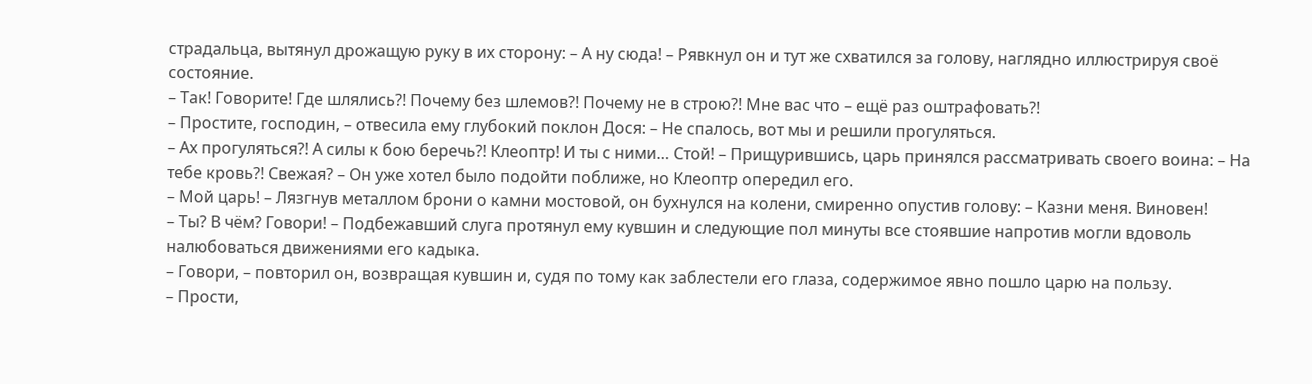страдальца, вытянул дрожащую руку в их сторону: – А ну сюда! – Рявкнул он и тут же схватился за голову, наглядно иллюстрируя своё состояние.
– Так! Говорите! Где шлялись?! Почему без шлемов?! Почему не в строю?! Мне вас что – ещё раз оштрафовать?!
– Простите, господин, – отвесила ему глубокий поклон Дося: – Не спалось, вот мы и решили прогуляться.
– Ах прогуляться?! А силы к бою беречь?! Клеоптр! И ты с ними… Стой! – Прищурившись, царь принялся рассматривать своего воина: – На тебе кровь?! Свежая? – Он уже хотел было подойти поближе, но Клеоптр опередил его.
– Мой царь! – Лязгнув металлом брони о камни мостовой, он бухнулся на колени, смиренно опустив голову: – Казни меня. Виновен!
– Ты? В чём? Говори! – Подбежавший слуга протянул ему кувшин и следующие пол минуты все стоявшие напротив могли вдоволь налюбоваться движениями его кадыка.
– Говори, – повторил он, возвращая кувшин и, судя по тому как заблестели его глаза, содержимое явно пошло царю на пользу.
– Прости,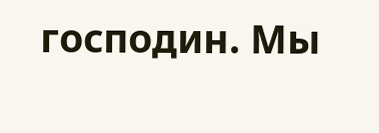господин. Мы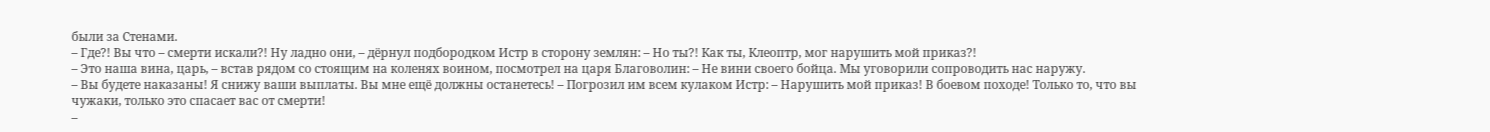были за Стенами.
– Где?! Вы что – смерти искали?! Ну ладно они, – дёрнул подбородком Истр в сторону землян: – Но ты?! Как ты, Клеоптр, мог нарушить мой приказ?!
– Это наша вина, царь, – встав рядом со стоящим на коленях воином, посмотрел на царя Благоволин: – Не вини своего бойца. Мы уговорили сопроводить нас наружу.
– Вы будете наказаны! Я снижу ваши выплаты. Вы мне ещё должны останетесь! – Погрозил им всем кулаком Истр: – Нарушить мой приказ! В боевом походе! Только то, что вы чужаки, только это спасает вас от смерти!
–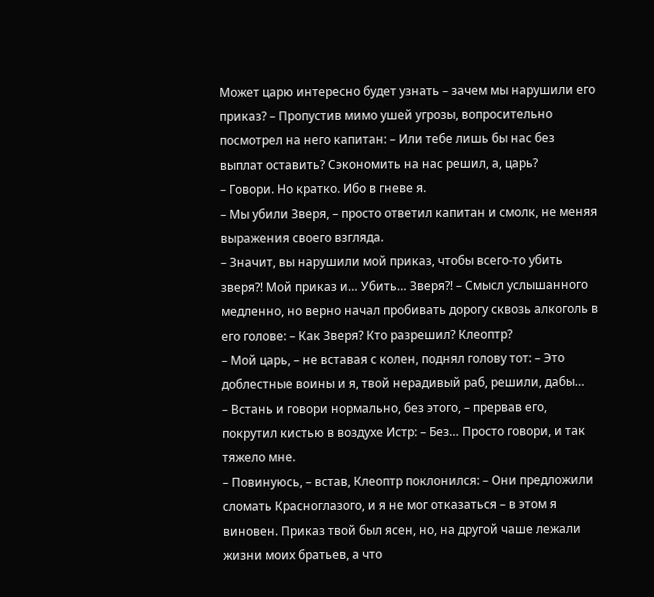Может царю интересно будет узнать – зачем мы нарушили его приказ? – Пропустив мимо ушей угрозы, вопросительно посмотрел на него капитан: – Или тебе лишь бы нас без выплат оставить? Сэкономить на нас решил, а, царь?
– Говори. Но кратко. Ибо в гневе я.
– Мы убили Зверя, – просто ответил капитан и смолк, не меняя выражения своего взгляда.
– Значит, вы нарушили мой приказ, чтобы всего-то убить зверя?! Мой приказ и… Убить… Зверя?! – Смысл услышанного медленно, но верно начал пробивать дорогу сквозь алкоголь в его голове: – Как Зверя? Кто разрешил? Клеоптр?
– Мой царь, – не вставая с колен, поднял голову тот: – Это доблестные воины и я, твой нерадивый раб, решили, дабы…
– Встань и говори нормально, без этого, – прервав его, покрутил кистью в воздухе Истр: – Без… Просто говори, и так тяжело мне.
– Повинуюсь, – встав, Клеоптр поклонился: – Они предложили сломать Красноглазого, и я не мог отказаться – в этом я виновен. Приказ твой был ясен, но, на другой чаше лежали жизни моих братьев, а что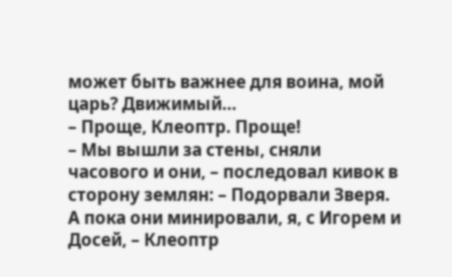может быть важнее для воина, мой царь? Движимый…
– Проще, Клеоптр. Проще!
– Мы вышли за стены, сняли часового и они, – последовал кивок в сторону землян: – Подорвали Зверя. А пока они минировали, я, с Игорем и Досей, – Клеоптр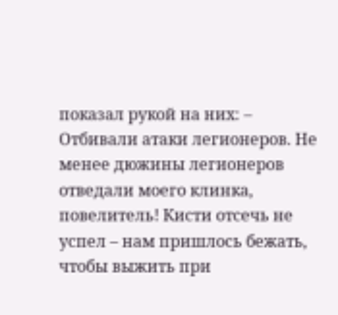показал рукой на них: – Отбивали атаки легионеров. Не менее дюжины легионеров отведали моего клинка, повелитель! Кисти отсечь не успел – нам пришлось бежать, чтобы выжить при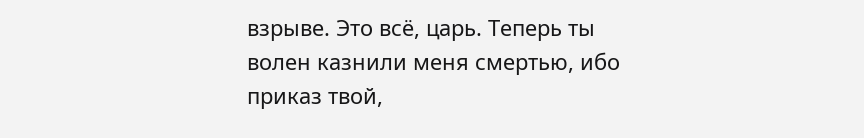взрыве. Это всё, царь. Теперь ты волен казнили меня смертью, ибо приказ твой,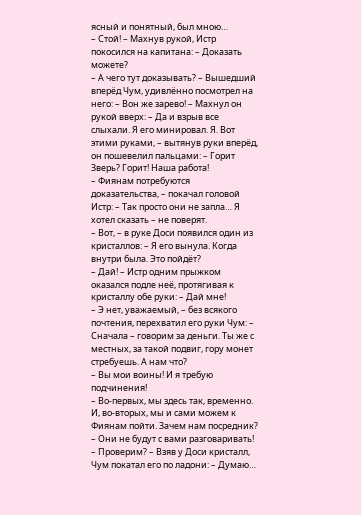ясный и понятный, был мною…
– Стой! – Махнув рукой, Истр покосился на капитана: – Доказать можете?
– А чего тут доказывать? – Вышедший вперёд Чум, удивлённо посмотрел на него: – Вон же зарево! – Махнул он рукой вверх: – Да и взрыв все слыхали. Я его минировал. Я. Вот этими руками, – вытянув руки вперёд, он пошевелил пальцами: – Горит Зверь? Горит! Наша работа!
– Фиянам потребуются доказательства, – покачал головой Истр: – Так просто они не запла… Я хотел сказать – не поверят.
– Вот, – в руке Доси появился один из кристаллов: – Я его вынула. Когда внутри была. Это пойдёт?
– Дай! – Истр одним прыжком оказался подле неё, протягивая к кристаллу обе руки: – Дай мне!
– Э нет, уважаемый, – без всякого почтения, перехватил его руки Чум: – Сначала – говорим за деньги. Ты же с местных, за такой подвиг, гору монет стребуешь. А нам что?
– Вы мои воины! И я требую подчинения!
– Во-первых, мы здесь так, временно. И, во-вторых, мы и сами можем к Фиянам пойти. Зачем нам посредник?
– Они не будут с вами разговаривать!
– Проверим? – Взяв у Доси кристалл, Чум покатал его по ладони: – Думаю…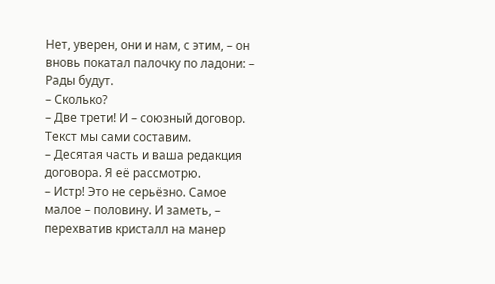Нет, уверен, они и нам, с этим, – он вновь покатал палочку по ладони: – Рады будут.
– Сколько?
– Две трети! И – союзный договор. Текст мы сами составим.
– Десятая часть и ваша редакция договора. Я её рассмотрю.
– Истр! Это не серьёзно. Самое малое – половину. И заметь, – перехватив кристалл на манер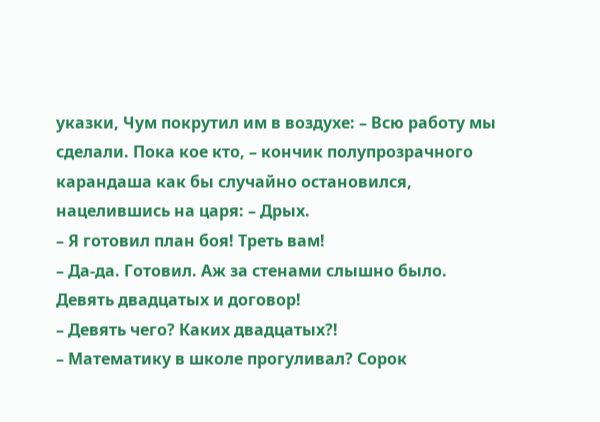указки, Чум покрутил им в воздухе: – Всю работу мы сделали. Пока кое кто, – кончик полупрозрачного карандаша как бы случайно остановился, нацелившись на царя: – Дрых.
– Я готовил план боя! Треть вам!
– Да-да. Готовил. Аж за стенами слышно было. Девять двадцатых и договор!
– Девять чего? Каких двадцатых?!
– Математику в школе прогуливал? Сорок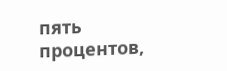пять процентов,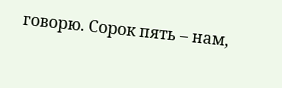говорю. Сорок пять – нам,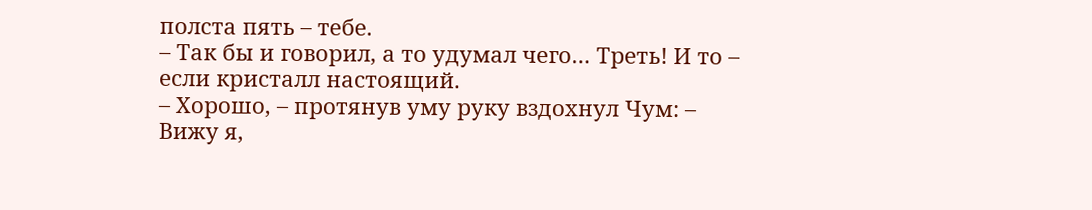полста пять – тебе.
– Так бы и говорил, а то удумал чего… Треть! И то – если кристалл настоящий.
– Хорошо, – протянув уму руку вздохнул Чум: – Вижу я,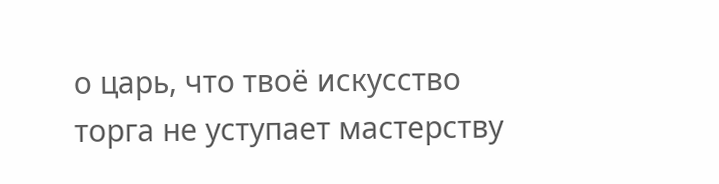о царь, что твоё искусство торга не уступает мастерству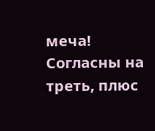меча! Согласны на треть, плюс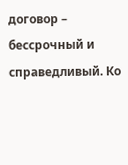договор – бессрочный и справедливый. Ко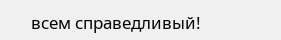всем справедливый!